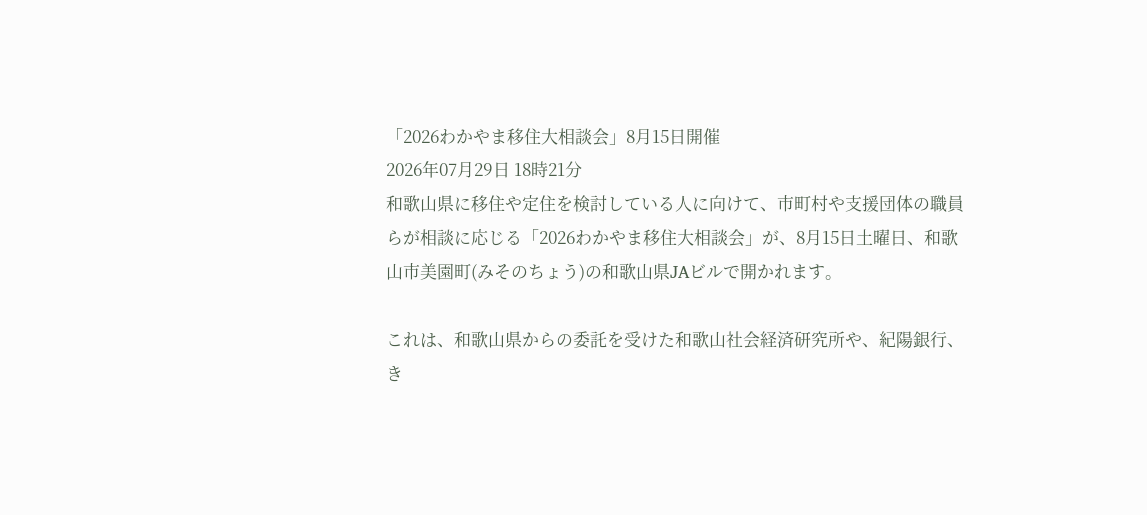「2026わかやま移住大相談会」8月15日開催
2026年07月29日 18時21分
和歌山県に移住や定住を検討している人に向けて、市町村や支援団体の職員らが相談に応じる「2026わかやま移住大相談会」が、8月15日土曜日、和歌山市美園町(みそのちょう)の和歌山県JAビルで開かれます。

これは、和歌山県からの委託を受けた和歌山社会経済研究所や、紀陽銀行、き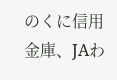のくに信用金庫、JAわ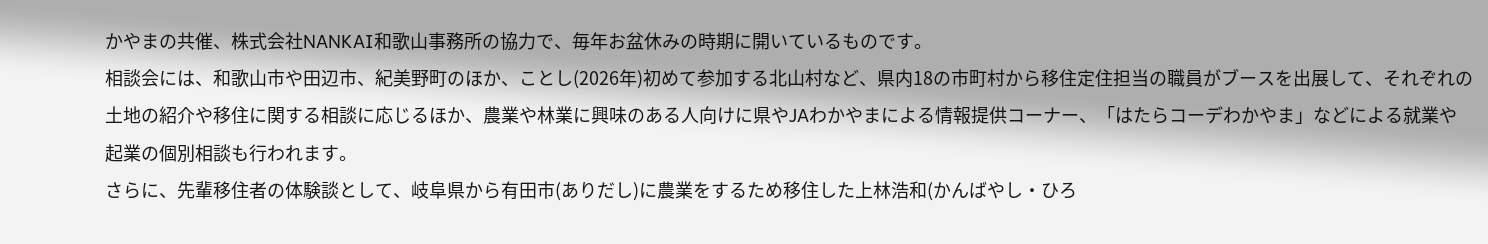かやまの共催、株式会社NANKAI和歌山事務所の協力で、毎年お盆休みの時期に開いているものです。
相談会には、和歌山市や田辺市、紀美野町のほか、ことし(2026年)初めて参加する北山村など、県内18の市町村から移住定住担当の職員がブースを出展して、それぞれの土地の紹介や移住に関する相談に応じるほか、農業や林業に興味のある人向けに県やJAわかやまによる情報提供コーナー、「はたらコーデわかやま」などによる就業や起業の個別相談も行われます。
さらに、先輩移住者の体験談として、岐阜県から有田市(ありだし)に農業をするため移住した上林浩和(かんばやし・ひろ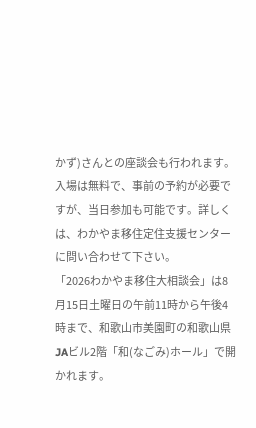かず)さんとの座談会も行われます。
入場は無料で、事前の予約が必要ですが、当日参加も可能です。詳しくは、わかやま移住定住支援センターに問い合わせて下さい。
「2026わかやま移住大相談会」は8月15日土曜日の午前11時から午後4時まで、和歌山市美園町の和歌山県JAビル2階「和(なごみ)ホール」で開かれます。